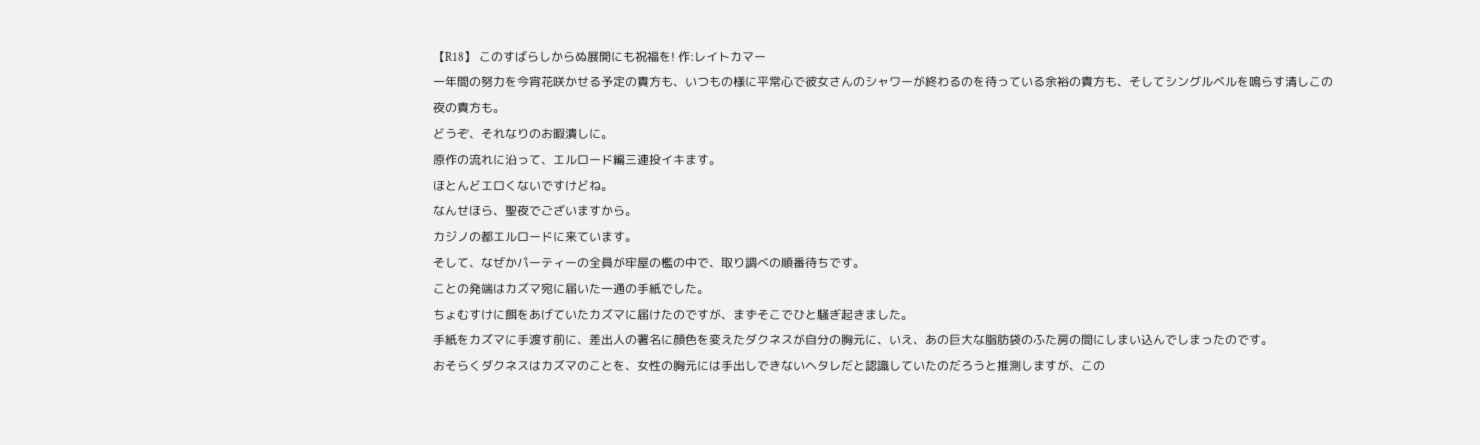【R18】 このすばらしからぬ展開にも祝福を! 作:レイトカマー
一年間の努力を今宵花咲かせる予定の貴方も、いつもの様に平常心で彼女さんのシャワーが終わるのを待っている余裕の貴方も、そしてシングルベルを鳴らす清しこの夜の貴方も。
どうぞ、それなりのお暇潰しに。
原作の流れに沿って、エルロード編三連投イキます。
ほとんどエロくないですけどね。
なんせほら、聖夜でございますから。
カジノの都エルロードに来ています。
そして、なぜかパーティーの全員が牢屋の檻の中で、取り調べの順番待ちです。
ことの発端はカズマ宛に届いた一通の手紙でした。
ちょむすけに餌をあげていたカズマに届けたのですが、まずそこでひと騒ぎ起きました。
手紙をカズマに手渡す前に、差出人の署名に顔色を変えたダクネスが自分の胸元に、いえ、あの巨大な脂肪袋のふた房の間にしまい込んでしまったのです。
おそらくダクネスはカズマのことを、女性の胸元には手出しできないヘタレだと認識していたのだろうと推測しますが、この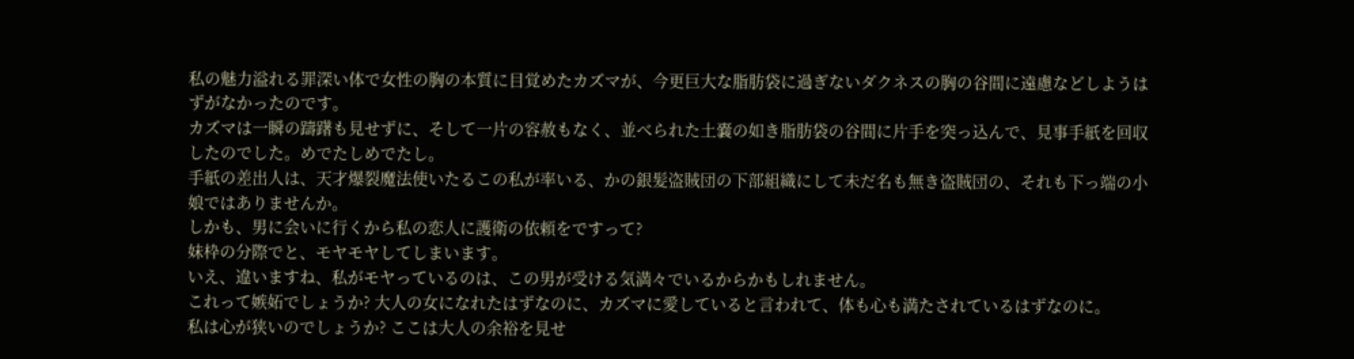私の魅力溢れる罪深い体で女性の胸の本質に目覚めたカズマが、今更巨大な脂肪袋に過ぎないダクネスの胸の谷間に遠慮などしようはずがなかったのです。
カズマは一瞬の躊躇も見せずに、そして一片の容赦もなく、並べられた土嚢の如き脂肪袋の谷間に片手を突っ込んで、見事手紙を回収したのでした。めでたしめでたし。
手紙の差出人は、天才爆裂魔法使いたるこの私が率いる、かの銀髪盗賊団の下部組織にして未だ名も無き盗賊団の、それも下っ端の小娘ではありませんか。
しかも、男に会いに行くから私の恋人に護衛の依頼をですって?
妹枠の分際でと、モヤモヤしてしまいます。
いえ、違いますね、私がモヤっているのは、この男が受ける気満々でいるからかもしれません。
これって嫉妬でしょうか? 大人の女になれたはずなのに、カズマに愛していると言われて、体も心も満たされているはずなのに。
私は心が狭いのでしょうか? ここは大人の余裕を見せ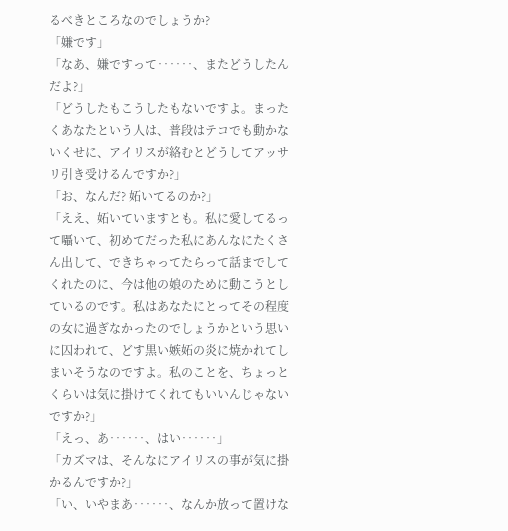るべきところなのでしょうか?
「嫌です」
「なあ、嫌ですって‥‥‥、またどうしたんだよ?」
「どうしたもこうしたもないですよ。まったくあなたという人は、普段はテコでも動かないくせに、アイリスが絡むとどうしてアッサリ引き受けるんですか?」
「お、なんだ? 妬いてるのか?」
「ええ、妬いていますとも。私に愛してるって囁いて、初めてだった私にあんなにたくさん出して、できちゃってたらって話までしてくれたのに、今は他の娘のために動こうとしているのです。私はあなたにとってその程度の女に過ぎなかったのでしょうかという思いに囚われて、どす黒い嫉妬の炎に焼かれてしまいそうなのですよ。私のことを、ちょっとくらいは気に掛けてくれてもいいんじゃないですか?」
「えっ、あ‥‥‥、はい‥‥‥」
「カズマは、そんなにアイリスの事が気に掛かるんですか?」
「い、いやまあ‥‥‥、なんか放って置けな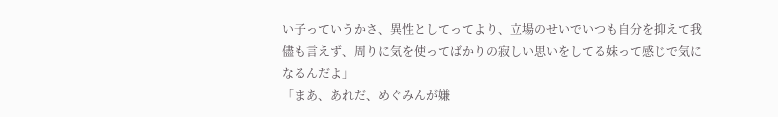い子っていうかさ、異性としてってより、立場のせいでいつも自分を抑えて我儘も言えず、周りに気を使ってばかりの寂しい思いをしてる妹って感じで気になるんだよ」
「まあ、あれだ、めぐみんが嫌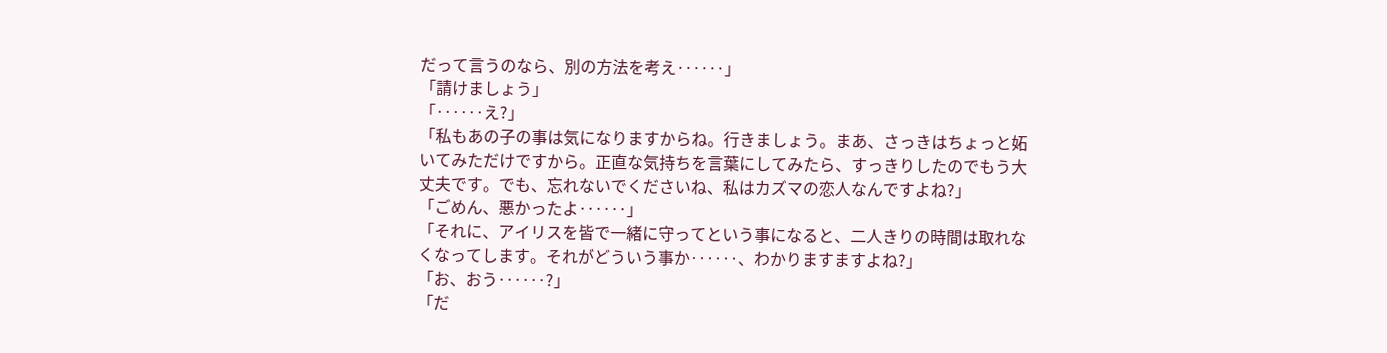だって言うのなら、別の方法を考え‥‥‥」
「請けましょう」
「‥‥‥え?」
「私もあの子の事は気になりますからね。行きましょう。まあ、さっきはちょっと妬いてみただけですから。正直な気持ちを言葉にしてみたら、すっきりしたのでもう大丈夫です。でも、忘れないでくださいね、私はカズマの恋人なんですよね?」
「ごめん、悪かったよ‥‥‥」
「それに、アイリスを皆で一緒に守ってという事になると、二人きりの時間は取れなくなってします。それがどういう事か‥‥‥、わかりますますよね?」
「お、おう‥‥‥?」
「だ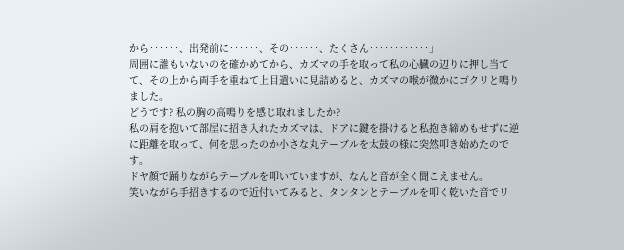から‥‥‥、出発前に‥‥‥、その‥‥‥、たくさん‥‥‥‥‥‥」
周囲に誰もいないのを確かめてから、カズマの手を取って私の心臓の辺りに押し当てて、その上から両手を重ねて上目遣いに見詰めると、カズマの喉が微かにゴクリと鳴りました。
どうです? 私の胸の高鳴りを感じ取れましたか?
私の肩を抱いて部屋に招き入れたカズマは、ドアに鍵を掛けると私抱き締めもせずに逆に距離を取って、何を思ったのか小さな丸テーブルを太鼓の様に突然叩き始めたのです。
ドヤ顔で踊りながらテーブルを叩いていますが、なんと音が全く聞こえません。
笑いながら手招きするので近付いてみると、タンタンとテーブルを叩く乾いた音でリ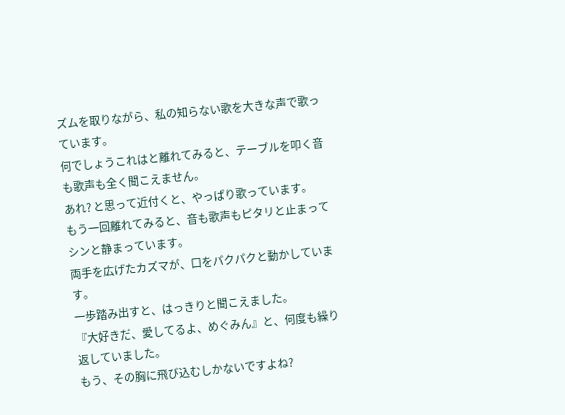ズムを取りながら、私の知らない歌を大きな声で歌っています。
何でしょうこれはと離れてみると、テーブルを叩く音も歌声も全く聞こえません。
あれ? と思って近付くと、やっぱり歌っています。
もう一回離れてみると、音も歌声もピタリと止まってシンと静まっています。
両手を広げたカズマが、口をパクパクと動かしています。
一歩踏み出すと、はっきりと聞こえました。
『大好きだ、愛してるよ、めぐみん』と、何度も繰り返していました。
もう、その胸に飛び込むしかないですよね?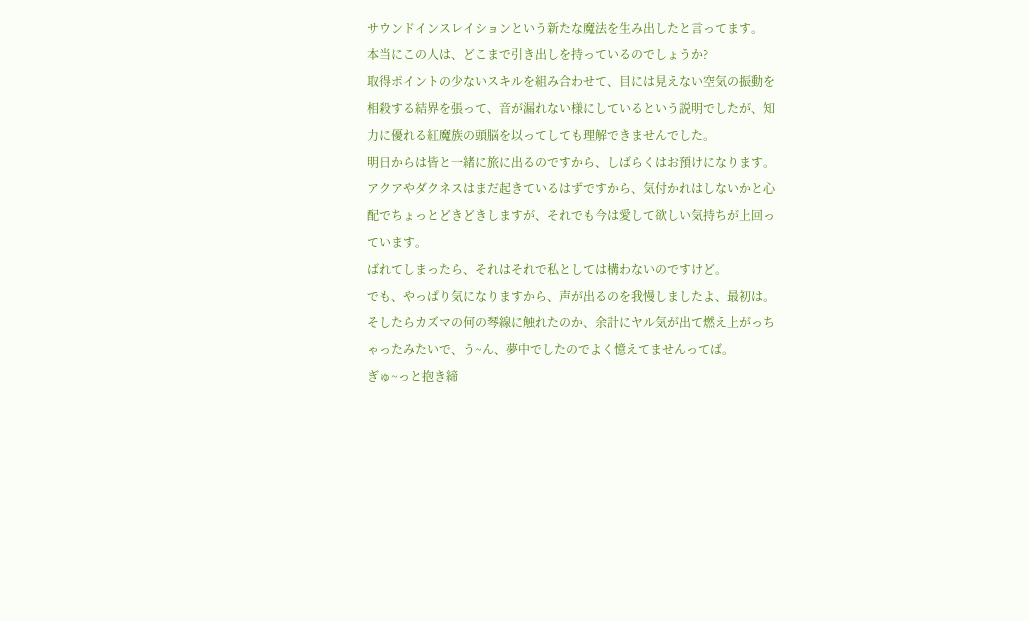サウンドインスレイションという新たな魔法を生み出したと言ってます。
本当にこの人は、どこまで引き出しを持っているのでしょうか?
取得ポイントの少ないスキルを組み合わせて、目には見えない空気の振動を相殺する結界を張って、音が漏れない様にしているという説明でしたが、知力に優れる紅魔族の頭脳を以ってしても理解できませんでした。
明日からは皆と一緒に旅に出るのですから、しばらくはお預けになります。
アクアやダクネスはまだ起きているはずですから、気付かれはしないかと心配でちょっとどきどきしますが、それでも今は愛して欲しい気持ちが上回っています。
ばれてしまったら、それはそれで私としては構わないのですけど。
でも、やっぱり気になりますから、声が出るのを我慢しましたよ、最初は。
そしたらカズマの何の琴線に触れたのか、余計にヤル気が出て燃え上がっちゃったみたいで、う~ん、夢中でしたのでよく憶えてませんってば。
ぎゅ~っと抱き締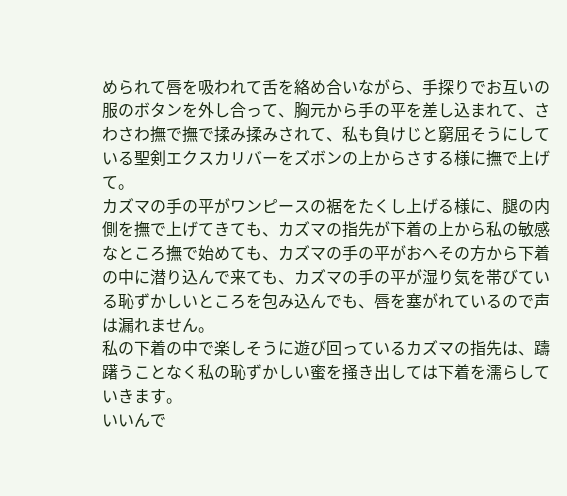められて唇を吸われて舌を絡め合いながら、手探りでお互いの服のボタンを外し合って、胸元から手の平を差し込まれて、さわさわ撫で撫で揉み揉みされて、私も負けじと窮屈そうにしている聖剣エクスカリバーをズボンの上からさする様に撫で上げて。
カズマの手の平がワンピースの裾をたくし上げる様に、腿の内側を撫で上げてきても、カズマの指先が下着の上から私の敏感なところ撫で始めても、カズマの手の平がおへその方から下着の中に潜り込んで来ても、カズマの手の平が湿り気を帯びている恥ずかしいところを包み込んでも、唇を塞がれているので声は漏れません。
私の下着の中で楽しそうに遊び回っているカズマの指先は、躊躇うことなく私の恥ずかしい蜜を掻き出しては下着を濡らしていきます。
いいんで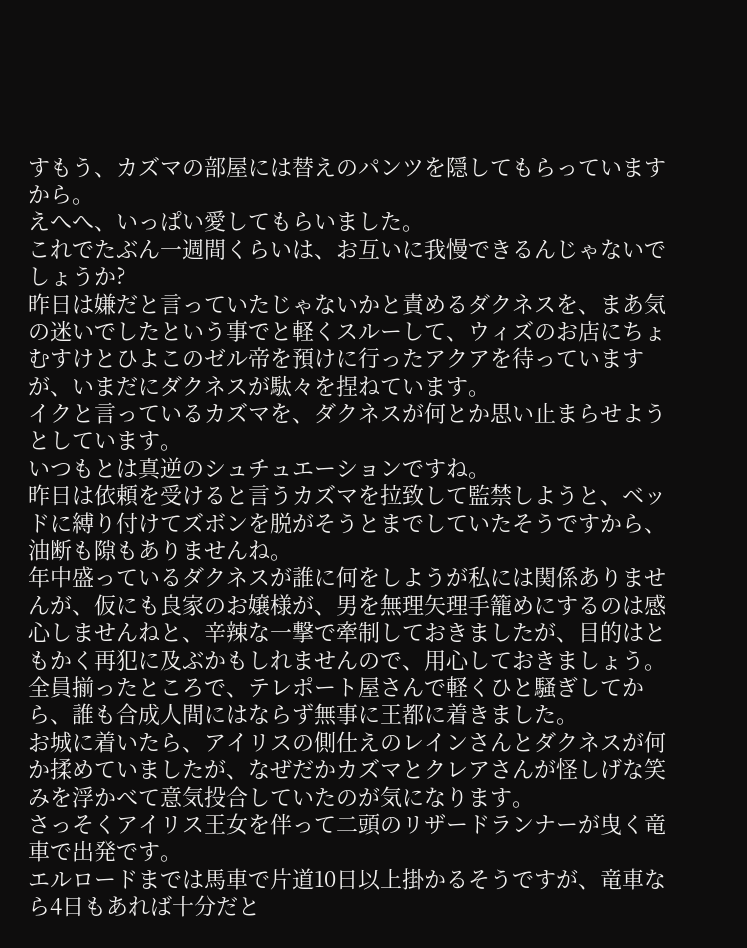すもう、カズマの部屋には替えのパンツを隠してもらっていますから。
えへへ、いっぱい愛してもらいました。
これでたぶん一週間くらいは、お互いに我慢できるんじゃないでしょうか?
昨日は嫌だと言っていたじゃないかと責めるダクネスを、まあ気の迷いでしたという事でと軽くスルーして、ウィズのお店にちょむすけとひよこのゼル帝を預けに行ったアクアを待っていますが、いまだにダクネスが駄々を捏ねています。
イクと言っているカズマを、ダクネスが何とか思い止まらせようとしています。
いつもとは真逆のシュチュエーションですね。
昨日は依頼を受けると言うカズマを拉致して監禁しようと、ベッドに縛り付けてズボンを脱がそうとまでしていたそうですから、油断も隙もありませんね。
年中盛っているダクネスが誰に何をしようが私には関係ありませんが、仮にも良家のお嬢様が、男を無理矢理手籠めにするのは感心しませんねと、辛辣な一撃で牽制しておきましたが、目的はともかく再犯に及ぶかもしれませんので、用心しておきましょう。
全員揃ったところで、テレポート屋さんで軽くひと騒ぎしてから、誰も合成人間にはならず無事に王都に着きました。
お城に着いたら、アイリスの側仕えのレインさんとダクネスが何か揉めていましたが、なぜだかカズマとクレアさんが怪しげな笑みを浮かべて意気投合していたのが気になります。
さっそくアイリス王女を伴って二頭のリザードランナーが曳く竜車で出発です。
エルロードまでは馬車で片道10日以上掛かるそうですが、竜車なら4日もあれば十分だと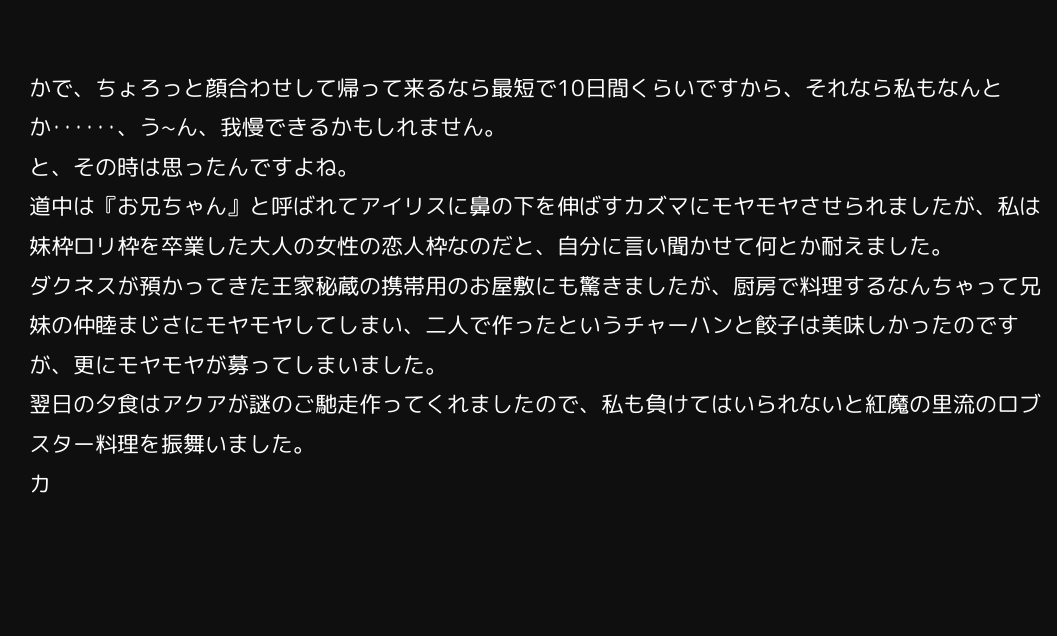かで、ちょろっと顔合わせして帰って来るなら最短で10日間くらいですから、それなら私もなんとか‥‥‥、う~ん、我慢できるかもしれません。
と、その時は思ったんですよね。
道中は『お兄ちゃん』と呼ばれてアイリスに鼻の下を伸ばすカズマにモヤモヤさせられましたが、私は妹枠ロリ枠を卒業した大人の女性の恋人枠なのだと、自分に言い聞かせて何とか耐えました。
ダクネスが預かってきた王家秘蔵の携帯用のお屋敷にも驚きましたが、厨房で料理するなんちゃって兄妹の仲睦まじさにモヤモヤしてしまい、二人で作ったというチャーハンと餃子は美味しかったのですが、更にモヤモヤが募ってしまいました。
翌日の夕食はアクアが謎のご馳走作ってくれましたので、私も負けてはいられないと紅魔の里流のロブスター料理を振舞いました。
カ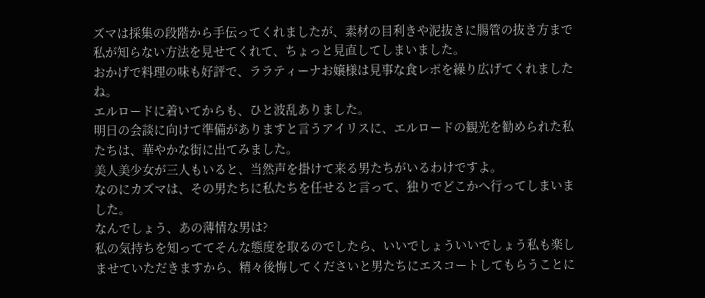ズマは採集の段階から手伝ってくれましたが、素材の目利きや泥抜きに腸管の抜き方まで私が知らない方法を見せてくれて、ちょっと見直してしまいました。
おかげで料理の味も好評で、ララティーナお嬢様は見事な食レポを繰り広げてくれましたね。
エルロードに着いてからも、ひと波乱ありました。
明日の会談に向けて準備がありますと言うアイリスに、エルロードの観光を勧められた私たちは、華やかな街に出てみました。
美人美少女が三人もいると、当然声を掛けて来る男たちがいるわけですよ。
なのにカズマは、その男たちに私たちを任せると言って、独りでどこかへ行ってしまいました。
なんでしょう、あの薄情な男は?
私の気持ちを知っててそんな態度を取るのでしたら、いいでしょういいでしょう私も楽しませていただきますから、精々後悔してくださいと男たちにエスコートしてもらうことに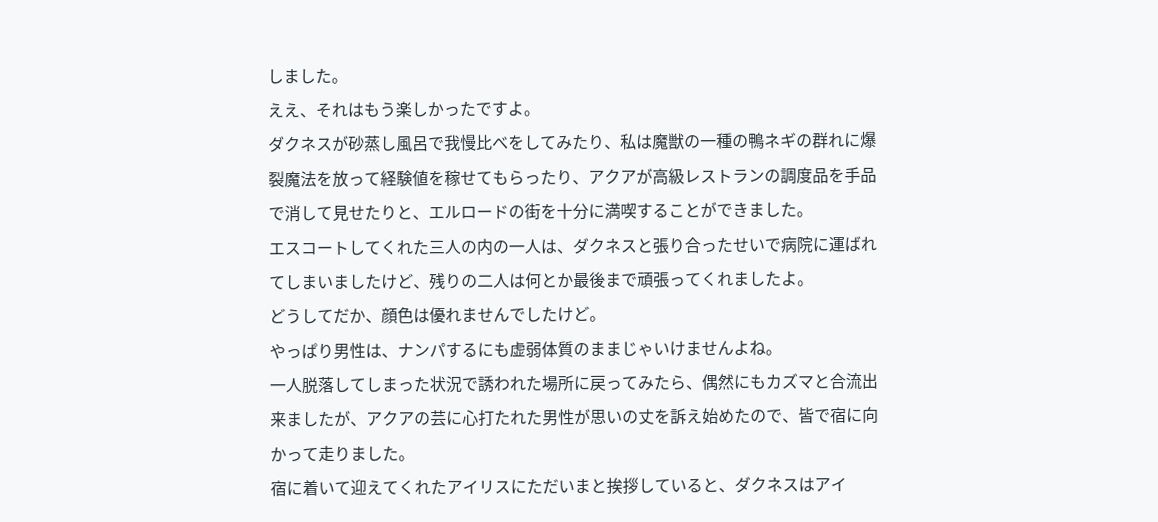しました。
ええ、それはもう楽しかったですよ。
ダクネスが砂蒸し風呂で我慢比べをしてみたり、私は魔獣の一種の鴨ネギの群れに爆裂魔法を放って経験値を稼せてもらったり、アクアが高級レストランの調度品を手品で消して見せたりと、エルロードの街を十分に満喫することができました。
エスコートしてくれた三人の内の一人は、ダクネスと張り合ったせいで病院に運ばれてしまいましたけど、残りの二人は何とか最後まで頑張ってくれましたよ。
どうしてだか、顔色は優れませんでしたけど。
やっぱり男性は、ナンパするにも虚弱体質のままじゃいけませんよね。
一人脱落してしまった状況で誘われた場所に戻ってみたら、偶然にもカズマと合流出来ましたが、アクアの芸に心打たれた男性が思いの丈を訴え始めたので、皆で宿に向かって走りました。
宿に着いて迎えてくれたアイリスにただいまと挨拶していると、ダクネスはアイ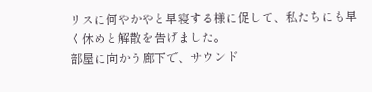リスに何やかやと早寝する様に促して、私たちにも早く休めと解散を告げました。
部屋に向かう廊下で、サウンド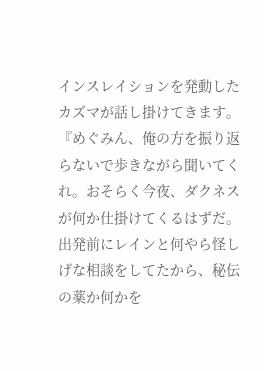インスレイションを発動したカズマが話し掛けてきます。
『めぐみん、俺の方を振り返らないで歩きながら聞いてくれ。おそらく今夜、ダクネスが何か仕掛けてくるはずだ。出発前にレインと何やら怪しげな相談をしてたから、秘伝の薬か何かを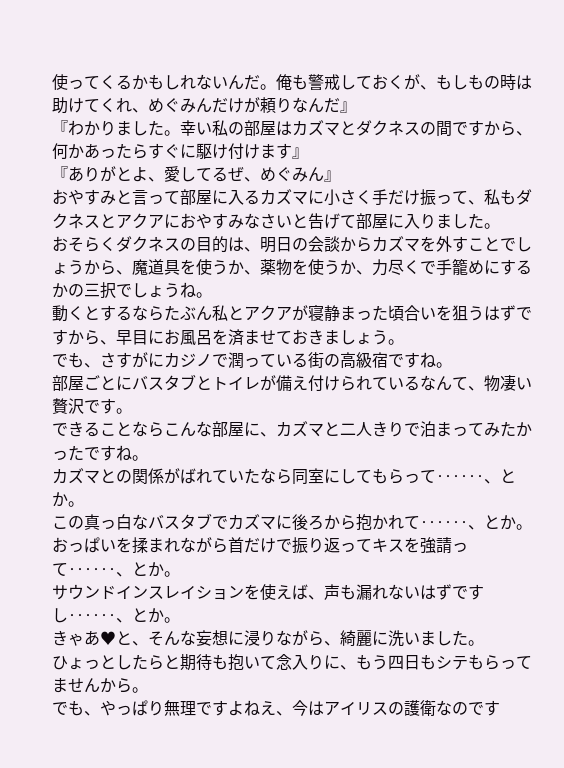使ってくるかもしれないんだ。俺も警戒しておくが、もしもの時は助けてくれ、めぐみんだけが頼りなんだ』
『わかりました。幸い私の部屋はカズマとダクネスの間ですから、何かあったらすぐに駆け付けます』
『ありがとよ、愛してるぜ、めぐみん』
おやすみと言って部屋に入るカズマに小さく手だけ振って、私もダクネスとアクアにおやすみなさいと告げて部屋に入りました。
おそらくダクネスの目的は、明日の会談からカズマを外すことでしょうから、魔道具を使うか、薬物を使うか、力尽くで手籠めにするかの三択でしょうね。
動くとするならたぶん私とアクアが寝静まった頃合いを狙うはずですから、早目にお風呂を済ませておきましょう。
でも、さすがにカジノで潤っている街の高級宿ですね。
部屋ごとにバスタブとトイレが備え付けられているなんて、物凄い贅沢です。
できることならこんな部屋に、カズマと二人きりで泊まってみたかったですね。
カズマとの関係がばれていたなら同室にしてもらって‥‥‥、とか。
この真っ白なバスタブでカズマに後ろから抱かれて‥‥‥、とか。
おっぱいを揉まれながら首だけで振り返ってキスを強請って‥‥‥、とか。
サウンドインスレイションを使えば、声も漏れないはずですし‥‥‥、とか。
きゃあ♥と、そんな妄想に浸りながら、綺麗に洗いました。
ひょっとしたらと期待も抱いて念入りに、もう四日もシテもらってませんから。
でも、やっぱり無理ですよねえ、今はアイリスの護衛なのです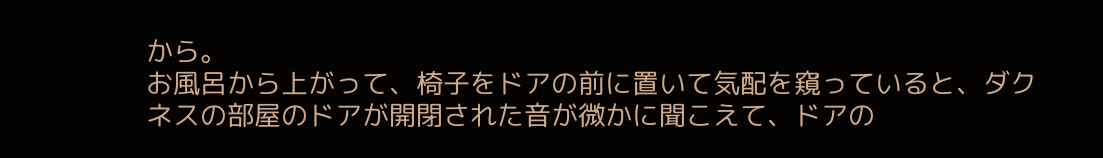から。
お風呂から上がって、椅子をドアの前に置いて気配を窺っていると、ダクネスの部屋のドアが開閉された音が微かに聞こえて、ドアの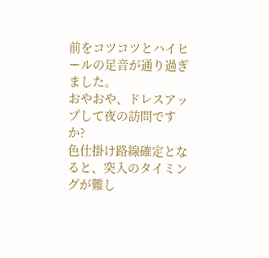前をコツコツとハイヒールの足音が通り過ぎました。
おやおや、ドレスアップして夜の訪問ですか?
色仕掛け路線確定となると、突入のタイミングが難し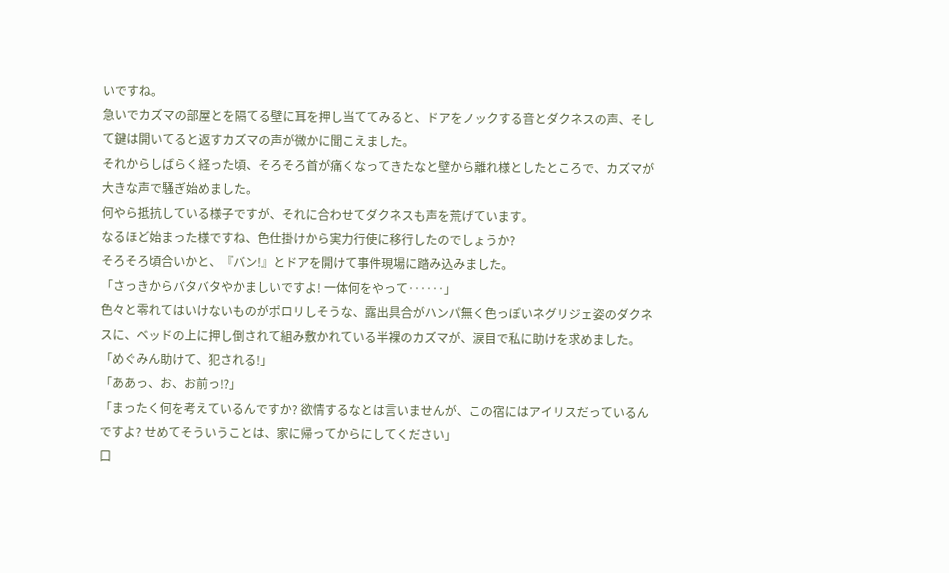いですね。
急いでカズマの部屋とを隔てる壁に耳を押し当ててみると、ドアをノックする音とダクネスの声、そして鍵は開いてると返すカズマの声が微かに聞こえました。
それからしばらく経った頃、そろそろ首が痛くなってきたなと壁から離れ様としたところで、カズマが大きな声で騒ぎ始めました。
何やら抵抗している様子ですが、それに合わせてダクネスも声を荒げています。
なるほど始まった様ですね、色仕掛けから実力行使に移行したのでしょうか?
そろそろ頃合いかと、『バン!』とドアを開けて事件現場に踏み込みました。
「さっきからバタバタやかましいですよ! 一体何をやって‥‥‥」
色々と零れてはいけないものがポロリしそうな、露出具合がハンパ無く色っぽいネグリジェ姿のダクネスに、ベッドの上に押し倒されて組み敷かれている半裸のカズマが、涙目で私に助けを求めました。
「めぐみん助けて、犯される!」
「ああっ、お、お前っ⁉」
「まったく何を考えているんですか? 欲情するなとは言いませんが、この宿にはアイリスだっているんですよ? せめてそういうことは、家に帰ってからにしてください」
口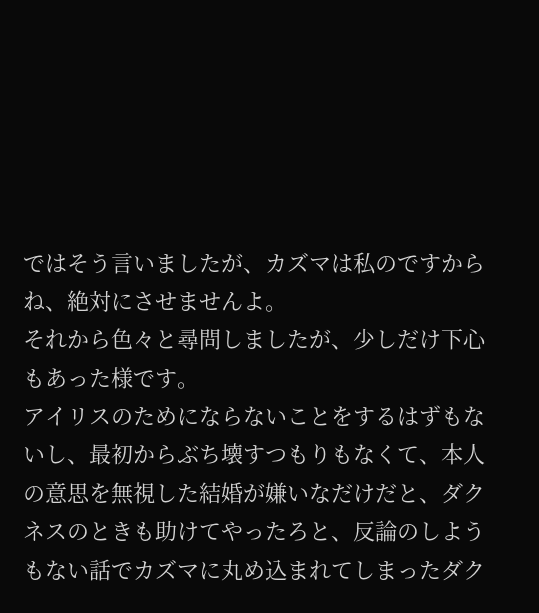ではそう言いましたが、カズマは私のですからね、絶対にさせませんよ。
それから色々と尋問しましたが、少しだけ下心もあった様です。
アイリスのためにならないことをするはずもないし、最初からぶち壊すつもりもなくて、本人の意思を無視した結婚が嫌いなだけだと、ダクネスのときも助けてやったろと、反論のしようもない話でカズマに丸め込まれてしまったダク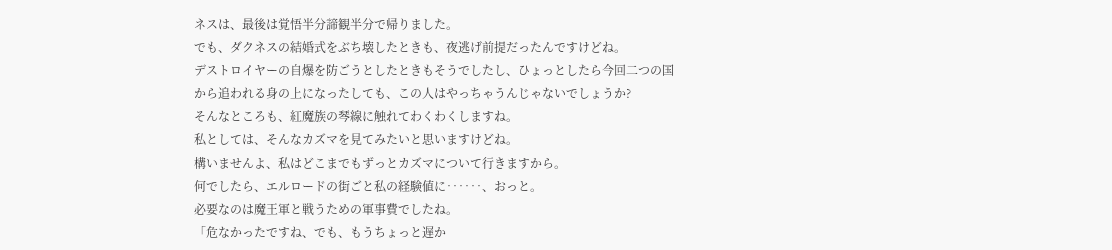ネスは、最後は覚悟半分諦観半分で帰りました。
でも、ダクネスの結婚式をぶち壊したときも、夜逃げ前提だったんですけどね。
デストロイヤーの自爆を防ごうとしたときもそうでしたし、ひょっとしたら今回二つの国から追われる身の上になったしても、この人はやっちゃうんじゃないでしょうか?
そんなところも、紅魔族の琴線に触れてわくわくしますね。
私としては、そんなカズマを見てみたいと思いますけどね。
構いませんよ、私はどこまでもずっとカズマについて行きますから。
何でしたら、エルロードの街ごと私の経験値に‥‥‥、おっと。
必要なのは魔王軍と戦うための軍事費でしたね。
「危なかったですね、でも、もうちょっと遅か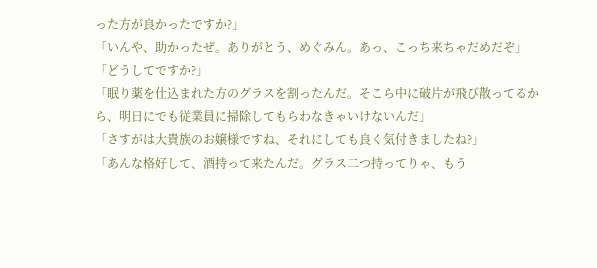った方が良かったですか?」
「いんや、助かったぜ。ありがとう、めぐみん。あっ、こっち来ちゃだめだぞ」
「どうしてですか?」
「眠り薬を仕込まれた方のグラスを割ったんだ。そこら中に破片が飛び散ってるから、明日にでも従業員に掃除してもらわなきゃいけないんだ」
「さすがは大貴族のお嬢様ですね、それにしても良く気付きましたね?」
「あんな格好して、酒持って来たんだ。グラス二つ持ってりゃ、もう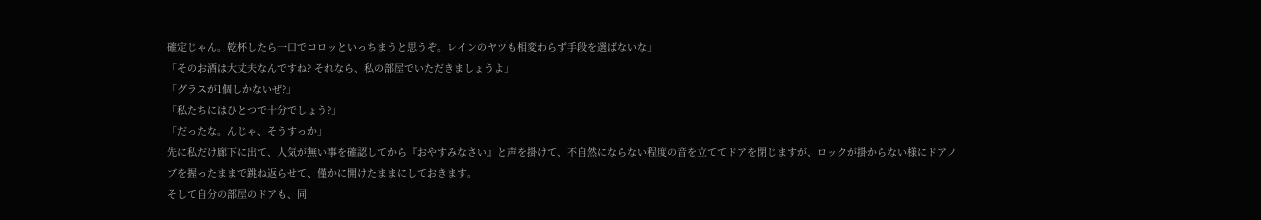確定じゃん。乾杯したら一口でコロッといっちまうと思うぞ。レインのヤツも相変わらず手段を選ばないな」
「そのお酒は大丈夫なんですね? それなら、私の部屋でいただきましょうよ」
「グラスが1個しかないぜ?」
「私たちにはひとつで十分でしょう?」
「だったな。んじゃ、そうすっか」
先に私だけ廊下に出て、人気が無い事を確認してから『おやすみなさい』と声を掛けて、不自然にならない程度の音を立ててドアを閉じますが、ロックが掛からない様にドアノブを握ったままで跳ね返らせて、僅かに開けたままにしておきます。
そして自分の部屋のドアも、同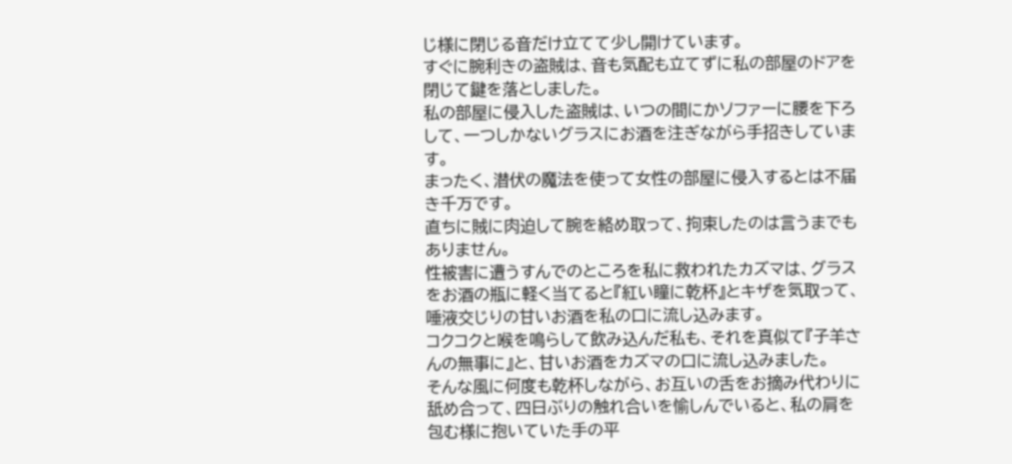じ様に閉じる音だけ立てて少し開けています。
すぐに腕利きの盗賊は、音も気配も立てずに私の部屋のドアを閉じて鍵を落としました。
私の部屋に侵入した盗賊は、いつの間にかソファーに腰を下ろして、一つしかないグラスにお酒を注ぎながら手招きしています。
まったく、潜伏の魔法を使って女性の部屋に侵入するとは不届き千万です。
直ちに賊に肉迫して腕を絡め取って、拘束したのは言うまでもありません。
性被害に遭うすんでのところを私に救われたカズマは、グラスをお酒の瓶に軽く当てると『紅い瞳に乾杯』とキザを気取って、唾液交じりの甘いお酒を私の口に流し込みます。
コクコクと喉を鳴らして飲み込んだ私も、それを真似て『子羊さんの無事に』と、甘いお酒をカズマの口に流し込みました。
そんな風に何度も乾杯しながら、お互いの舌をお摘み代わりに舐め合って、四日ぶりの触れ合いを愉しんでいると、私の肩を包む様に抱いていた手の平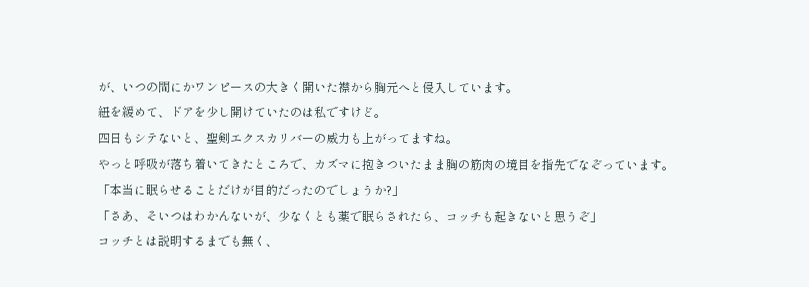が、いつの間にかワンピースの大きく開いた襟から胸元へと侵入しています。
紐を緩めて、ドアを少し開けていたのは私ですけど。
四日もシテないと、聖剣エクスカリバーの威力も上がってますね。
やっと呼吸が落ち着いてきたところで、カズマに抱きついたまま胸の筋肉の境目を指先でなぞっています。
「本当に眠らせることだけが目的だったのでしょうか?」
「さあ、そいつはわかんないが、少なくとも薬で眠らされたら、コッチも起きないと思うぞ」
コッチとは説明するまでも無く、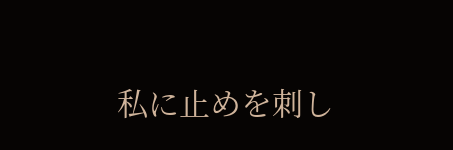私に止めを刺し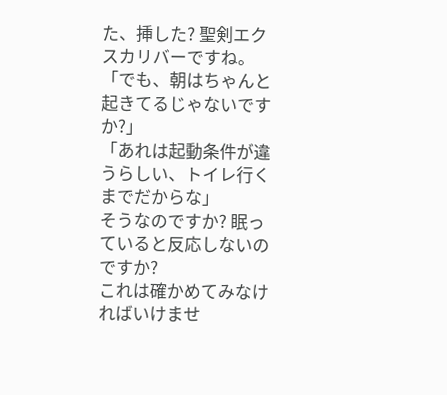た、挿した? 聖剣エクスカリバーですね。
「でも、朝はちゃんと起きてるじゃないですか?」
「あれは起動条件が違うらしい、トイレ行くまでだからな」
そうなのですか? 眠っていると反応しないのですか?
これは確かめてみなければいけませ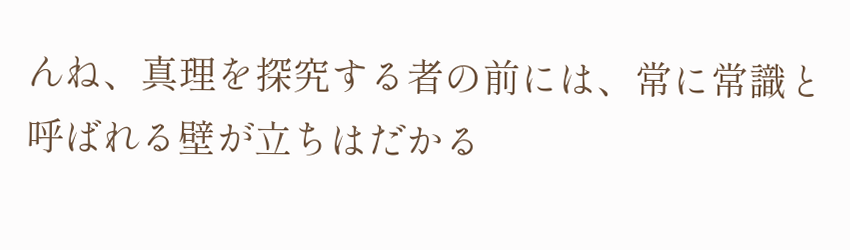んね、真理を探究する者の前には、常に常識と呼ばれる壁が立ちはだかる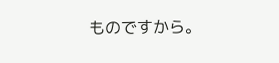ものですから。